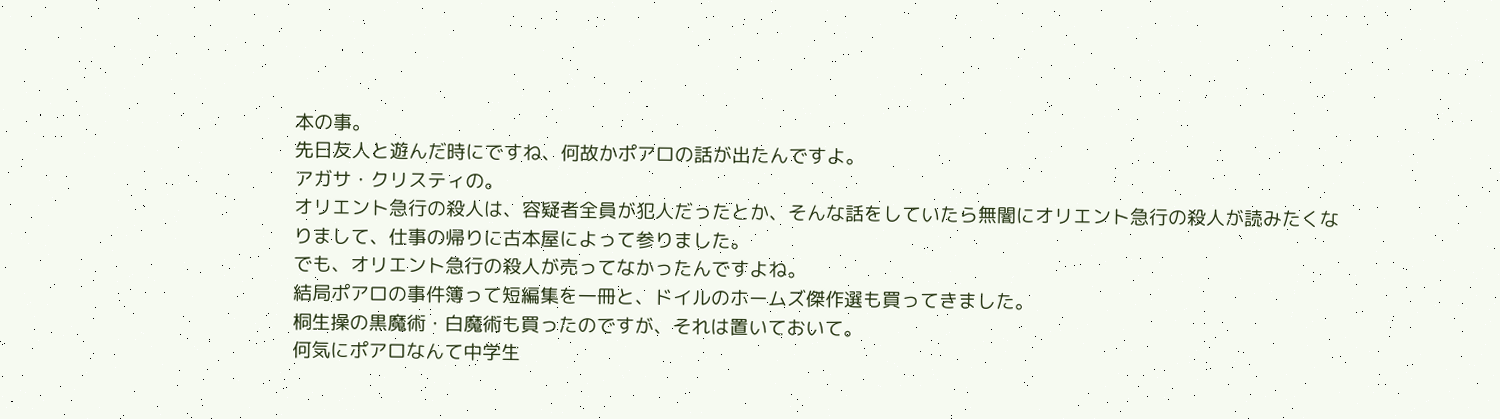本の事。
先日友人と遊んだ時にですね、何故かポアロの話が出たんですよ。
アガサ・クリスティの。
オリエント急行の殺人は、容疑者全員が犯人だったとか、そんな話をしていたら無闇にオリエント急行の殺人が読みたくなりまして、仕事の帰りに古本屋によって参りました。
でも、オリエント急行の殺人が売ってなかったんですよね。
結局ポアロの事件簿って短編集を一冊と、ドイルのホームズ傑作選も買ってきました。
桐生操の黒魔術・白魔術も買ったのですが、それは置いておいて。
何気にポアロなんて中学生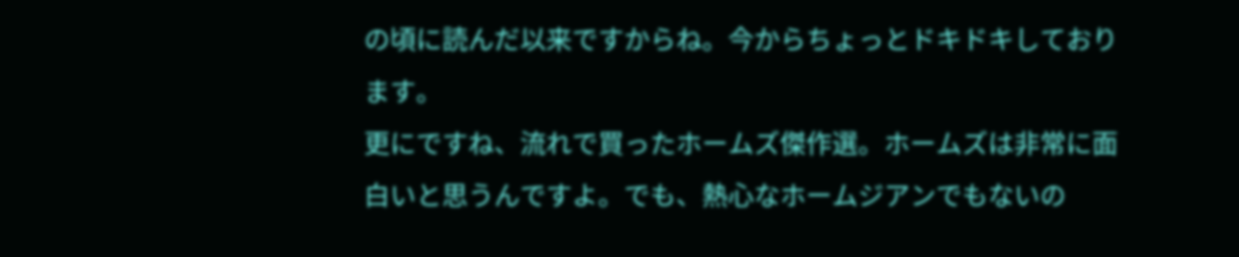の頃に読んだ以来ですからね。今からちょっとドキドキしております。
更にですね、流れで買ったホームズ傑作選。ホームズは非常に面白いと思うんですよ。でも、熱心なホームジアンでもないの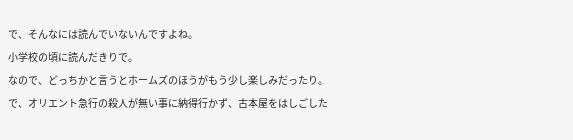で、そんなには読んでいないんですよね。
小学校の頃に読んだきりで。
なので、どっちかと言うとホームズのほうがもう少し楽しみだったり。
で、オリエント急行の殺人が無い事に納得行かず、古本屋をはしごした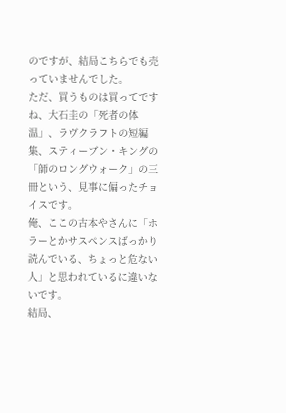のですが、結局こちらでも売っていませんでした。
ただ、買うものは買ってですね、大石圭の「死者の体温」、ラヴクラフトの短編集、スティーブン・キングの「師のロングウォーク」の三冊という、見事に偏ったチョイスです。
俺、ここの古本やさんに「ホラーとかサスペンスばっかり読んでいる、ちょっと危ない人」と思われているに違いないです。
結局、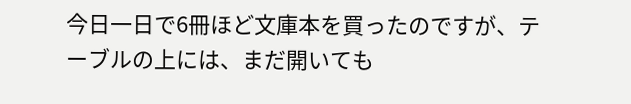今日一日で6冊ほど文庫本を買ったのですが、テーブルの上には、まだ開いても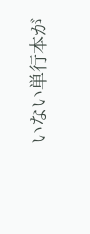いない単行本が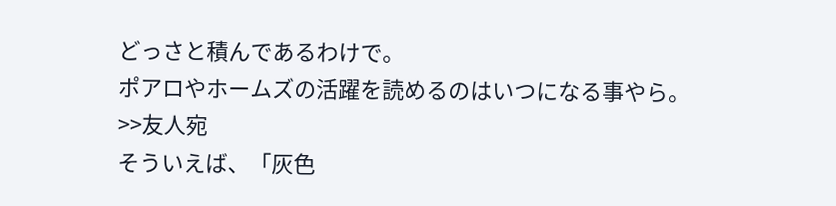どっさと積んであるわけで。
ポアロやホームズの活躍を読めるのはいつになる事やら。
>>友人宛
そういえば、「灰色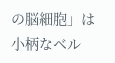の脳細胞」は小柄なベル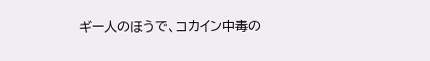ギー人のほうで、コカイン中毒の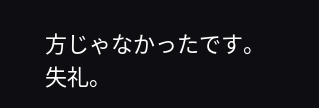方じゃなかったです。失礼。